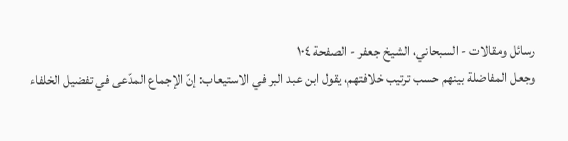رسائل ومقالات - السبحاني، الشيخ جعفر - الصفحة ١٠٤
وجعل المفاضلة بينهم حسب ترتيب خلافتهم، يقول ابن عبد البر في الاستيعاب: إنّ الإجماع المدّعى في تفضيل الخلفاء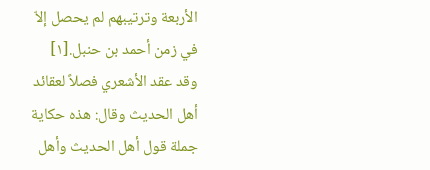الأربعة وترتيبهم لم يحصل إلاّ في زمن أحمد بن حنبل.[١]
وقد عقد الأشعري فصلاً لعقائد أهل الحديث وقال: هذه حكاية جملة قول أهل الحديث وأهل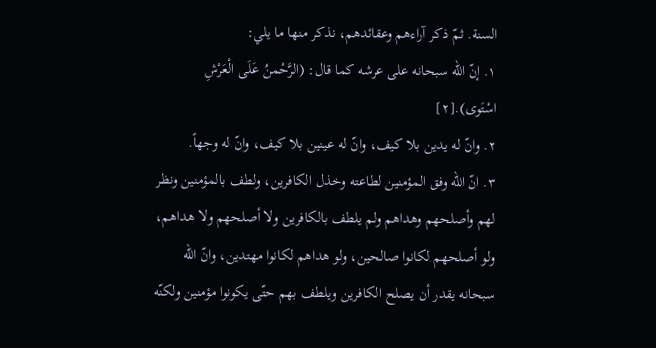السنة. ثمّ ذكر آراءهم وعقائدهم، نذكر منها ما يلي:
١. إنّ اللّه سبحانه على عرشه كما قال: (الرَّحْمنُ عَلَى الْعَرْشِ اسْتَوى).[٢]
٢. وانّ له يدين بلا كيف، وانّ له عينين بلا كيف، وانّ له وجهاً.
٣. انّ اللّه وفق المؤمنين لطاعته وخذل الكافرين، ولطف بالمؤمنين ونظر لهم وأصلحهم وهداهم ولم يلطف بالكافرين ولا أصلحهم ولا هداهم، ولو أصلحهم لكانوا صالحين، ولو هداهم لكانوا مهتدين، وانّ اللّه سبحانه يقدر أن يصلح الكافرين ويلطف بهم حتّى يكونوا مؤمنين ولكنّه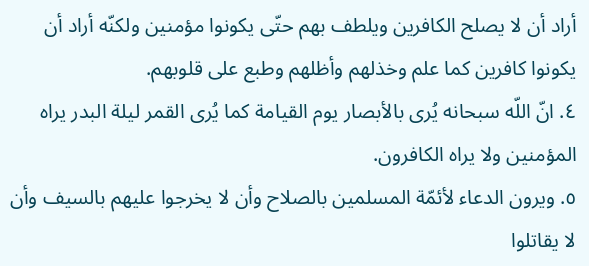أراد أن لا يصلح الكافرين ويلطف بهم حتّى يكونوا مؤمنين ولكنّه أراد أن يكونوا كافرين كما علم وخذلهم وأظلهم وطبع على قلوبهم.
٤. انّ اللّه سبحانه يُرى بالأبصار يوم القيامة كما يُرى القمر ليلة البدر يراه المؤمنين ولا يراه الكافرون.
٥. ويرون الدعاء لأئمّة المسلمين بالصلاح وأن لا يخرجوا عليهم بالسيف وأن لا يقاتلوا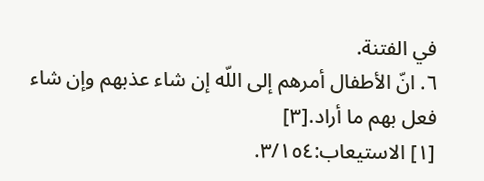في الفتنة.
٦. انّ الأطفال أمرهم إلى اللّه إن شاء عذبهم وإن شاء فعل بهم ما أراد.[٣]
[١] الاستيعاب:٣/١٥٤.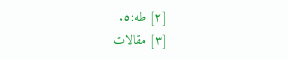[٢] طه:٥.
[٣] مقالات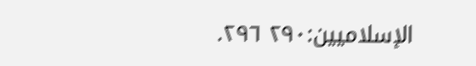الإسلاميين:٢٩٠ ٢٩٦.